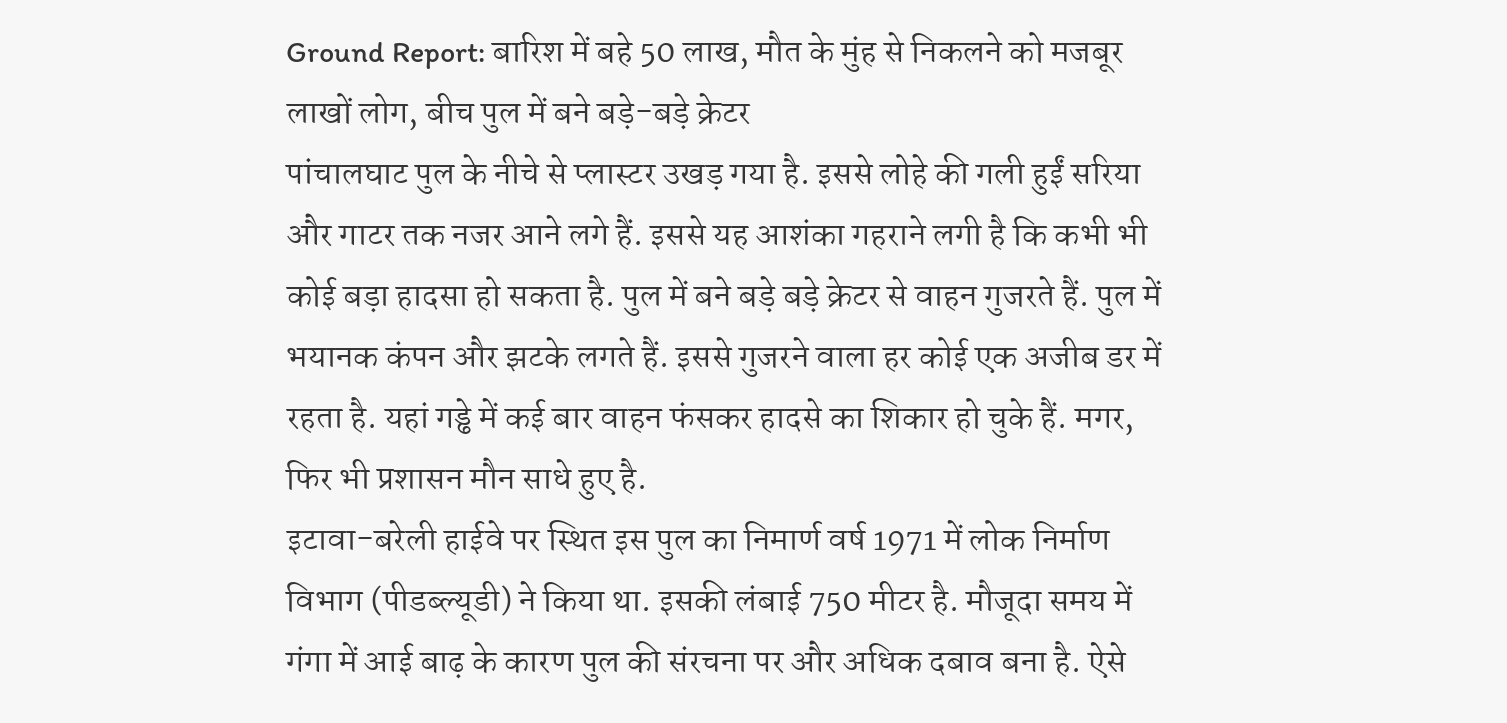Ground Report: बारिश में बहे 50 लाख, मौत के मुंह से निकलने को मजबूर लाखों लोग, बीच पुल में बने बड़े-बड़े क्रेटर
पांचालघाट पुल के नीचे से प्लास्टर उखड़ गया है. इससे लोहे की गली हुईं सरिया और गाटर तक नजर आने लगे हैं. इससे यह आशंका गहराने लगी है कि कभी भी कोई बड़ा हादसा हो सकता है. पुल में बने बड़े बड़े क्रेटर से वाहन गुजरते हैं. पुल में भयानक कंपन और झटके लगते हैं. इससे गुजरने वाला हर कोई एक अजीब डर में रहता है. यहां गड्ढे में कई बार वाहन फंसकर हादसे का शिकार हो चुके हैं. मगर, फिर भी प्रशासन मौन साधे हुए है.
इटावा-बरेली हाईवे पर स्थित इस पुल का निमार्ण वर्ष 1971 में लोक निर्माण विभाग (पीडब्ल्यूडी) ने किया था. इसकी लंबाई 750 मीटर है. मौजूदा समय में गंगा में आई बाढ़ के कारण पुल की संरचना पर और अधिक दबाव बना है. ऐसे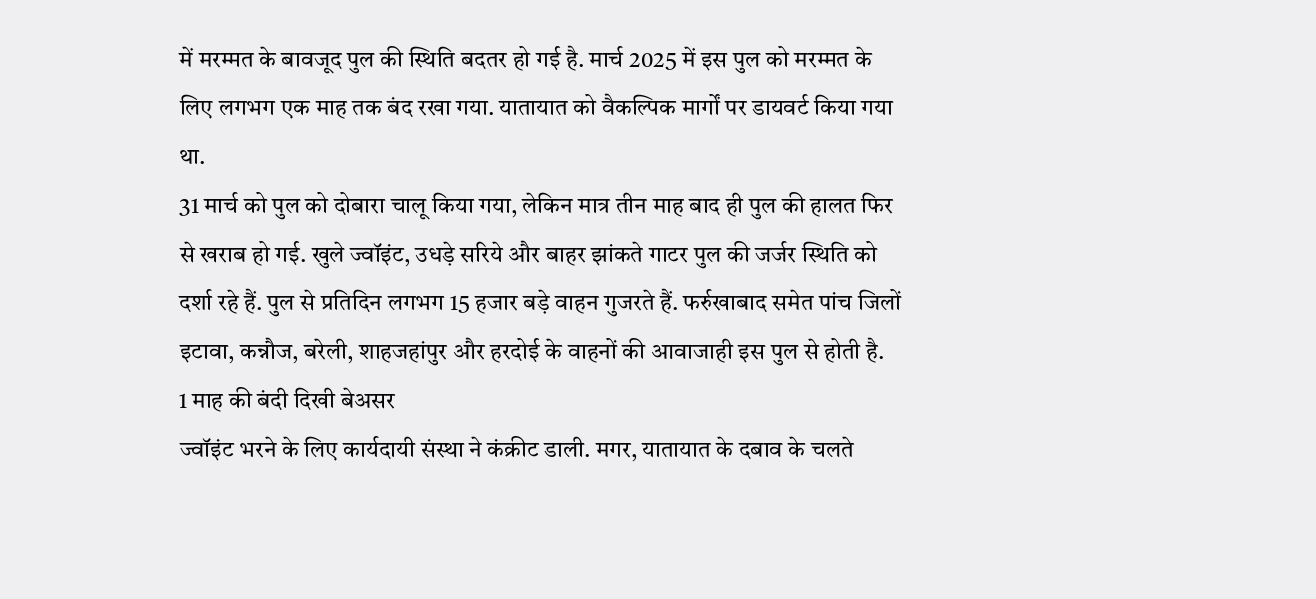में मरम्मत के बावजूद पुल की स्थिति बदतर हो गई है. मार्च 2025 में इस पुल को मरम्मत के लिए लगभग एक माह तक बंद रखा गया. यातायात को वैकल्पिक मार्गों पर डायवर्ट किया गया था.
31 मार्च को पुल को दोबारा चालू किया गया, लेकिन मात्र तीन माह बाद ही पुल की हालत फिर से खराब हो गई. खुले ज्वॉइंट, उधड़े सरिये और बाहर झांकते गाटर पुल की जर्जर स्थिति को दर्शा रहे हैं. पुल से प्रतिदिन लगभग 15 हजार बड़े वाहन गुजरते हैं. फर्रुखाबाद समेत पांच जिलों इटावा, कन्नौज, बरेली, शाहजहांपुर और हरदोई के वाहनों की आवाजाही इस पुल से होती है.
1 माह की बंदी दिखी बेअसर
ज्वॉइंट भरने के लिए कार्यदायी संस्था ने कंक्रीट डाली. मगर, यातायात के दबाव के चलते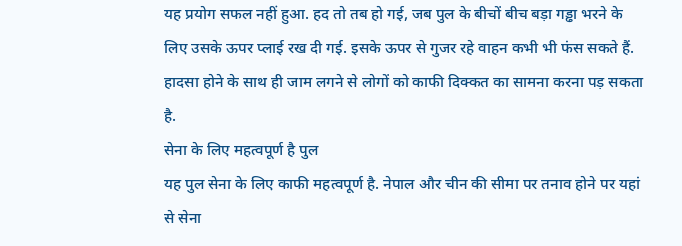यह प्रयोग सफल नहीं हुआ. हद तो तब हो गई, जब पुल के बीचों बीच बड़ा गड्ढा भरने के लिए उसके ऊपर प्लाई रख दी गई. इसके ऊपर से गुजर रहे वाहन कभी भी फंस सकते हैं. हादसा होने के साथ ही जाम लगने से लोगों को काफी दिक्कत का सामना करना पड़ सकता है.
सेना के लिए महत्वपूर्ण है पुल
यह पुल सेना के लिए काफी महत्वपूर्ण है. नेपाल और चीन की सीमा पर तनाव होने पर यहां से सेना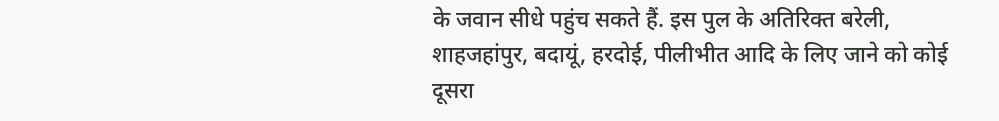के जवान सीधे पहुंच सकते हैं. इस पुल के अतिरिक्त बरेली, शाहजहांपुर, बदायूं, हरदोई, पीलीभीत आदि के लिए जाने को कोई दूसरा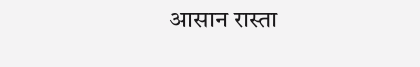आसान रास्ता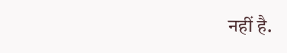नहीं है.